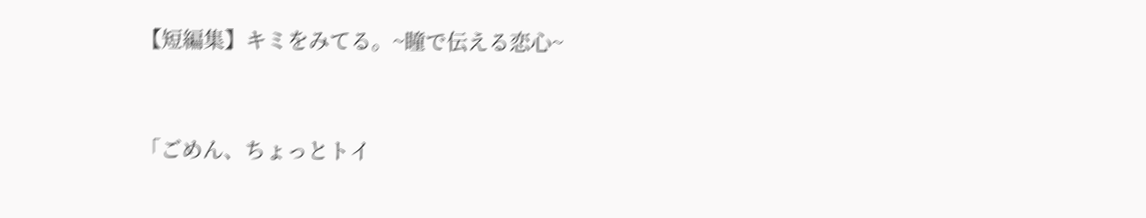【短編集】キミをみてる。~瞳で伝える恋心~


「ごめん、ちょっとトイ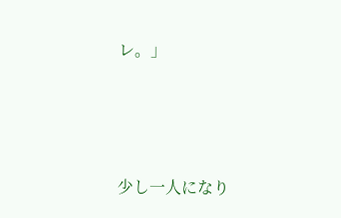レ。」




少し一人になり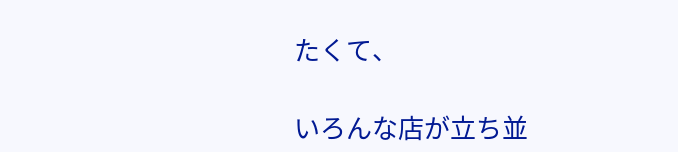たくて、

いろんな店が立ち並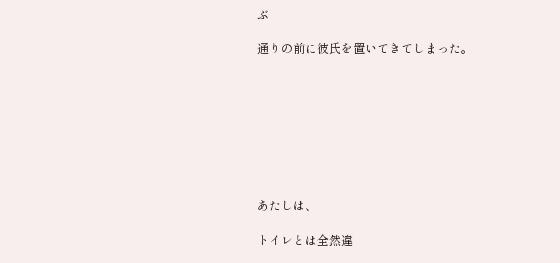ぶ

通りの前に彼氏を置いてきてしまった。








あたしは、

トイレとは全然違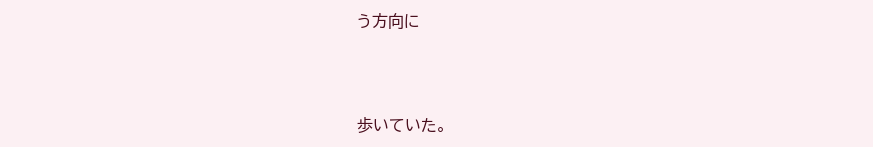う方向に



歩いていた。